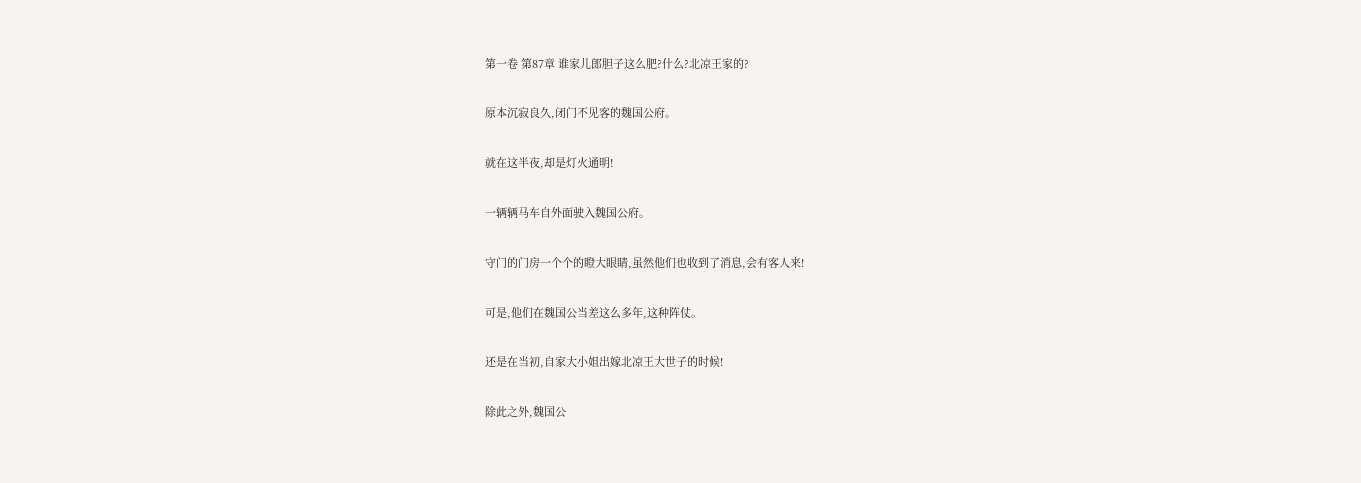第一卷 第87章 谁家儿郎胆子这么肥?什么?北凉王家的?

原本沉寂良久,闭门不见客的魏国公府。

就在这半夜,却是灯火通明!

一辆辆马车自外面驶入魏国公府。

守门的门房一个个的瞪大眼睛,虽然他们也收到了消息,会有客人来!

可是,他们在魏国公当差这么多年,这种阵仗。

还是在当初,自家大小姐出嫁北凉王大世子的时候!

除此之外,魏国公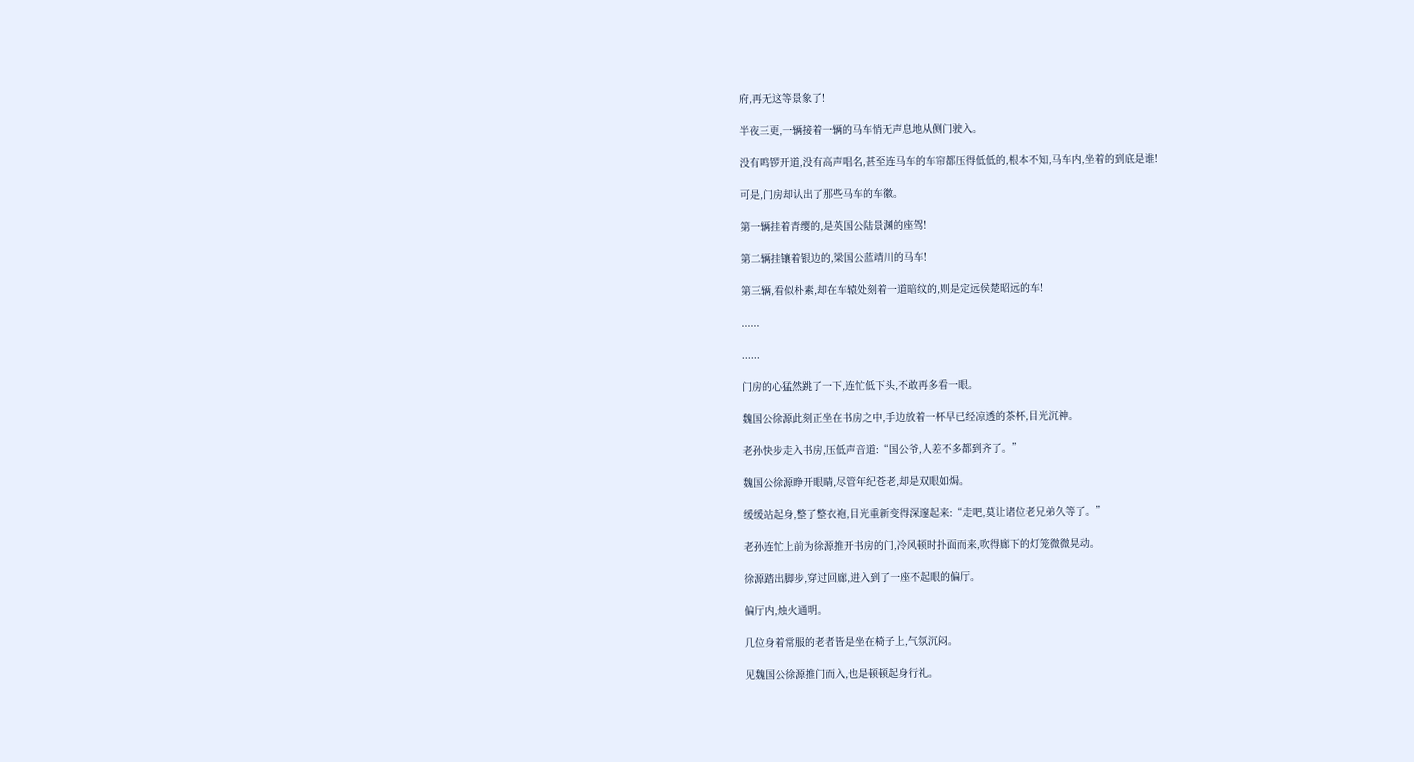府,再无这等景象了!

半夜三更,一辆接着一辆的马车悄无声息地从侧门驶入。

没有鸣锣开道,没有高声唱名,甚至连马车的车帘都压得低低的,根本不知,马车内,坐着的到底是谁!

可是,门房却认出了那些马车的车徽。

第一辆挂着青缨的,是英国公陆景渊的座驾!

第二辆挂镶着银边的,梁国公蓝靖川的马车!

第三辆,看似朴素,却在车辕处刻着一道暗纹的,则是定远侯楚昭远的车!

......

......

门房的心猛然跳了一下,连忙低下头,不敢再多看一眼。

魏国公徐源此刻正坐在书房之中,手边放着一杯早已经凉透的茶杯,目光沉神。

老孙快步走入书房,压低声音道:“国公爷,人差不多都到齐了。”

魏国公徐源睁开眼睛,尽管年纪苍老,却是双眼如焗。

缓缓站起身,整了整衣袍,目光重新变得深邃起来:“走吧,莫让诸位老兄弟久等了。”

老孙连忙上前为徐源推开书房的门,冷风顿时扑面而来,吹得廊下的灯笼微微晃动。

徐源踏出脚步,穿过回廊,进入到了一座不起眼的偏厅。

偏厅内,烛火通明。

几位身着常服的老者皆是坐在椅子上,气氛沉闷。

见魏国公徐源推门而入,也是顿顿起身行礼。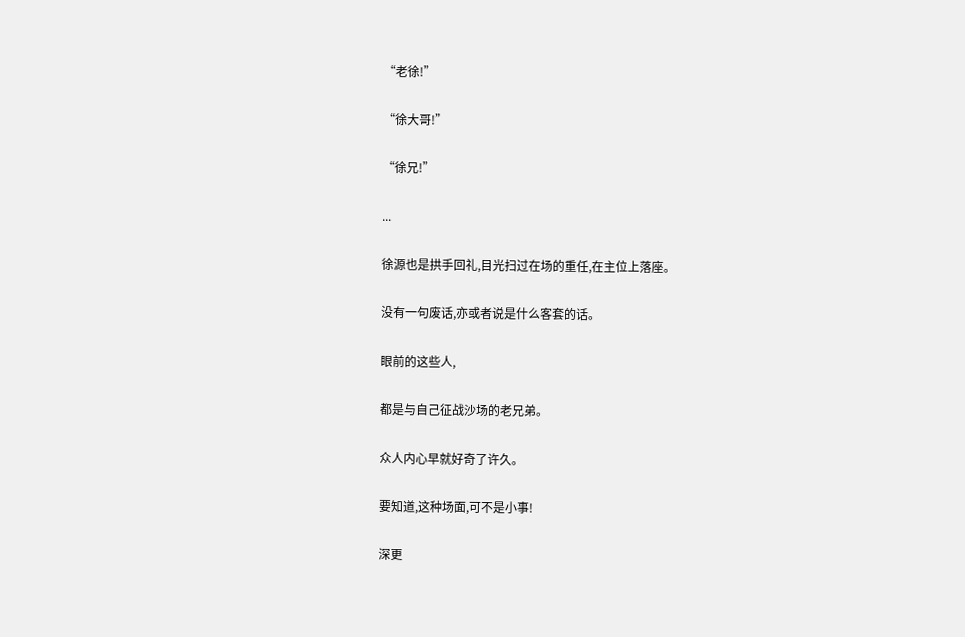“老徐!”

“徐大哥!”

“徐兄!”

...

徐源也是拱手回礼,目光扫过在场的重任,在主位上落座。

没有一句废话,亦或者说是什么客套的话。

眼前的这些人,

都是与自己征战沙场的老兄弟。

众人内心早就好奇了许久。

要知道,这种场面,可不是小事!

深更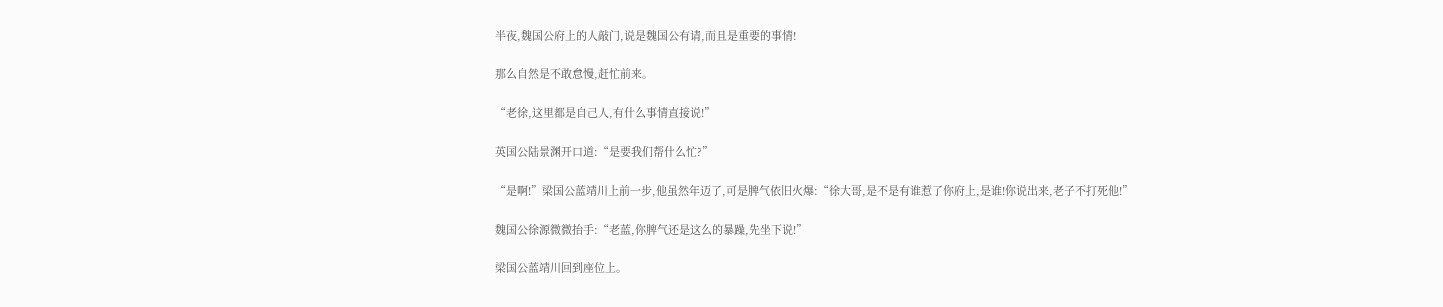半夜,魏国公府上的人敲门,说是魏国公有请,而且是重要的事情!

那么自然是不敢怠慢,赶忙前来。

“老徐,这里都是自己人,有什么事情直接说!”

英国公陆景渊开口道:“是要我们帮什么忙?”

“是啊!”梁国公蓝靖川上前一步,他虽然年迈了,可是脾气依旧火爆:“徐大哥,是不是有谁惹了你府上,是谁!你说出来,老子不打死他!”

魏国公徐源微微抬手:“老蓝,你脾气还是这么的暴躁,先坐下说!”

梁国公蓝靖川回到座位上。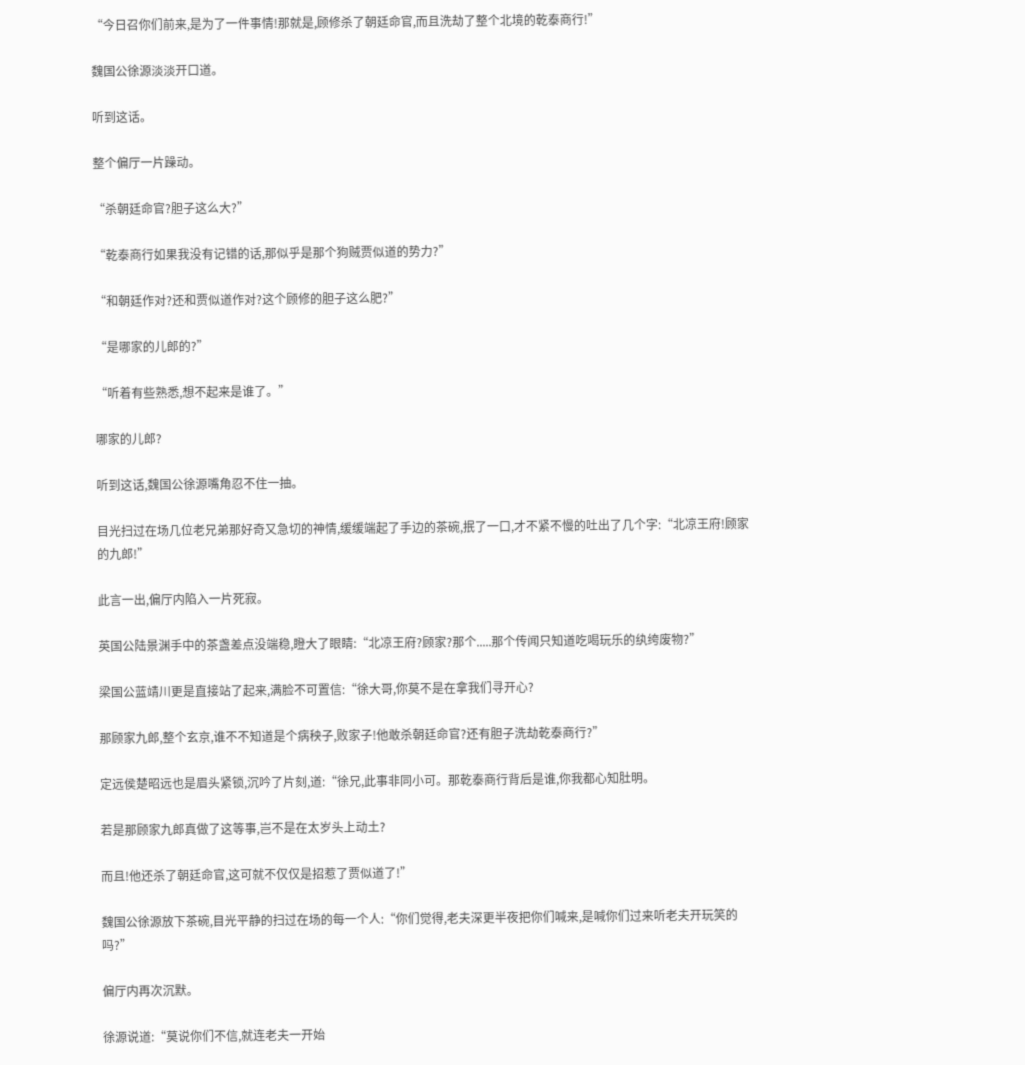“今日召你们前来,是为了一件事情!那就是,顾修杀了朝廷命官,而且洗劫了整个北境的乾泰商行!”

魏国公徐源淡淡开口道。

听到这话。

整个偏厅一片躁动。

“杀朝廷命官?胆子这么大?”

“乾泰商行如果我没有记错的话,那似乎是那个狗贼贾似道的势力?”

“和朝廷作对?还和贾似道作对?这个顾修的胆子这么肥?”

“是哪家的儿郎的?”

“听着有些熟悉,想不起来是谁了。”

哪家的儿郎?

听到这话,魏国公徐源嘴角忍不住一抽。

目光扫过在场几位老兄弟那好奇又急切的神情,缓缓端起了手边的茶碗,抿了一口,才不紧不慢的吐出了几个字:“北凉王府!顾家的九郎!”

此言一出,偏厅内陷入一片死寂。

英国公陆景渊手中的茶盏差点没端稳,瞪大了眼睛:“北凉王府?顾家?那个.....那个传闻只知道吃喝玩乐的纨绔废物?”

梁国公蓝靖川更是直接站了起来,满脸不可置信:“徐大哥,你莫不是在拿我们寻开心?

那顾家九郎,整个玄京,谁不不知道是个病秧子,败家子!他敢杀朝廷命官?还有胆子洗劫乾泰商行?”

定远侯楚昭远也是眉头紧锁,沉吟了片刻,道:“徐兄,此事非同小可。那乾泰商行背后是谁,你我都心知肚明。

若是那顾家九郎真做了这等事,岂不是在太岁头上动土?

而且!他还杀了朝廷命官,这可就不仅仅是招惹了贾似道了!”

魏国公徐源放下茶碗,目光平静的扫过在场的每一个人:“你们觉得,老夫深更半夜把你们喊来,是喊你们过来听老夫开玩笑的吗?”

偏厅内再次沉默。

徐源说道:“莫说你们不信,就连老夫一开始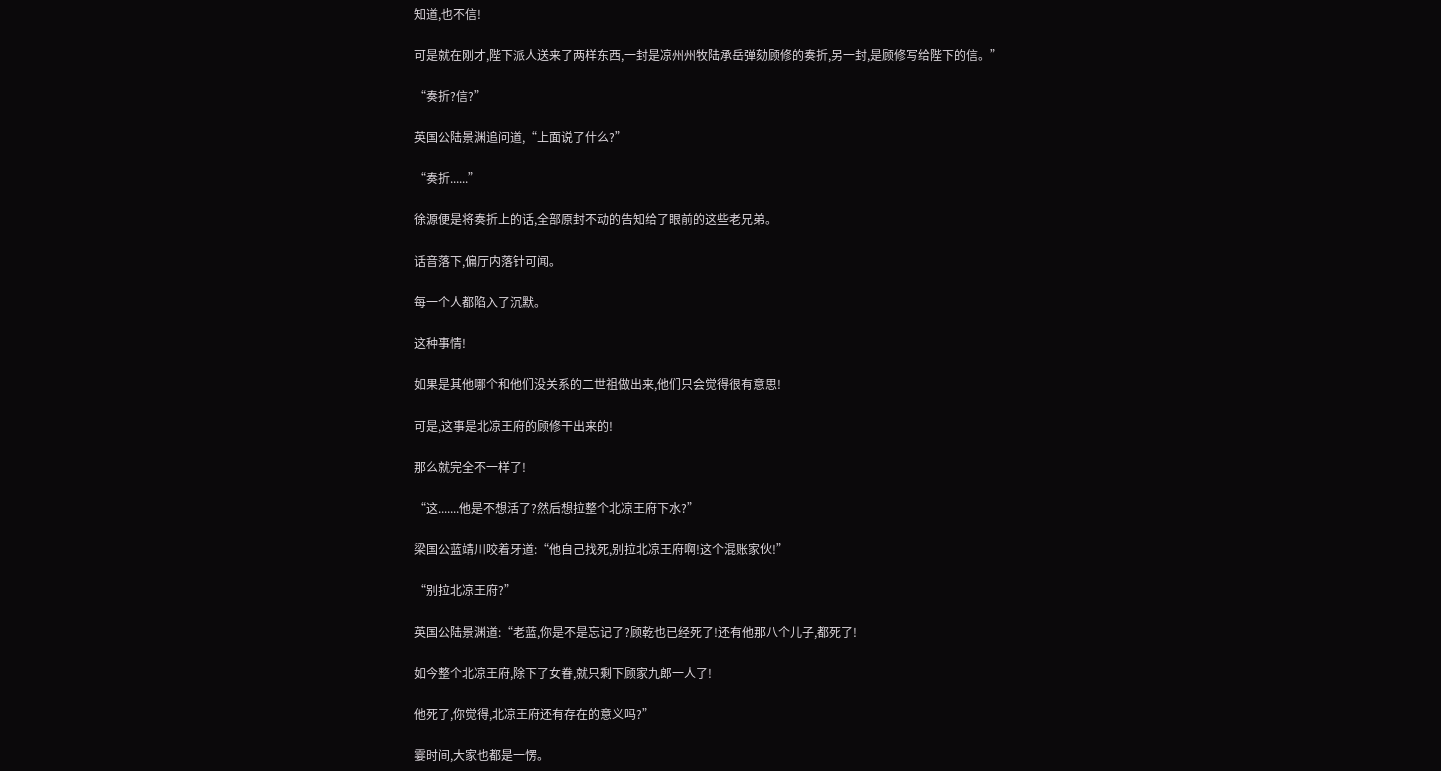知道,也不信!

可是就在刚才,陛下派人送来了两样东西,一封是凉州州牧陆承岳弹劾顾修的奏折,另一封,是顾修写给陛下的信。”

“奏折?信?”

英国公陆景渊追问道,“上面说了什么?”

“奏折......”

徐源便是将奏折上的话,全部原封不动的告知给了眼前的这些老兄弟。

话音落下,偏厅内落针可闻。

每一个人都陷入了沉默。

这种事情!

如果是其他哪个和他们没关系的二世祖做出来,他们只会觉得很有意思!

可是,这事是北凉王府的顾修干出来的!

那么就完全不一样了!

“这.......他是不想活了?然后想拉整个北凉王府下水?”

梁国公蓝靖川咬着牙道:“他自己找死,别拉北凉王府啊!这个混账家伙!”

“别拉北凉王府?”

英国公陆景渊道:“老蓝,你是不是忘记了?顾乾也已经死了!还有他那八个儿子,都死了!

如今整个北凉王府,除下了女眷,就只剩下顾家九郎一人了!

他死了,你觉得,北凉王府还有存在的意义吗?”

霎时间,大家也都是一愣。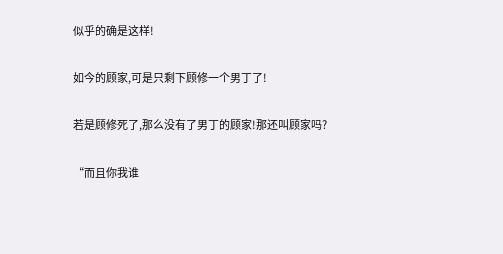似乎的确是这样!

如今的顾家,可是只剩下顾修一个男丁了!

若是顾修死了,那么没有了男丁的顾家!那还叫顾家吗?

“而且你我谁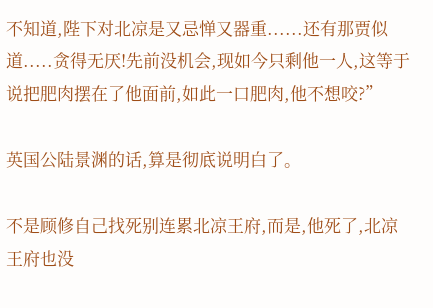不知道,陛下对北凉是又忌惮又器重......还有那贾似道.....贪得无厌!先前没机会,现如今只剩他一人,这等于说把肥肉摆在了他面前,如此一口肥肉,他不想咬?”

英国公陆景渊的话,算是彻底说明白了。

不是顾修自己找死别连累北凉王府,而是,他死了,北凉王府也没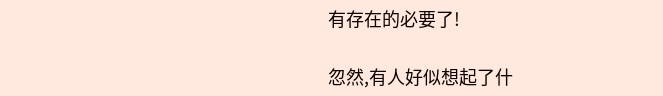有存在的必要了!

忽然,有人好似想起了什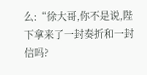么:“徐大哥,你不是说,陛下拿来了一封奏折和一封信吗?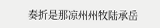奏折是那凉州州牧陆承岳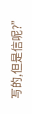写的,但是信呢?”